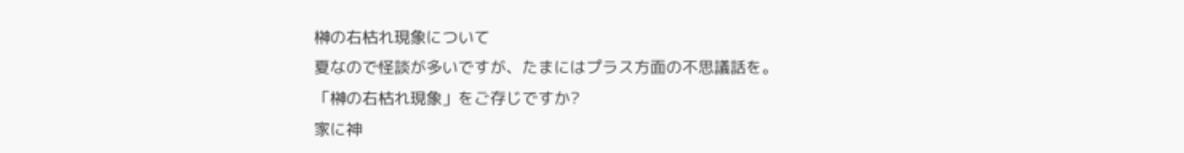榊の右枯れ現象について
夏なので怪談が多いですが、たまにはプラス方面の不思議話を。
「榊の右枯れ現象」をご存じですか?
家に神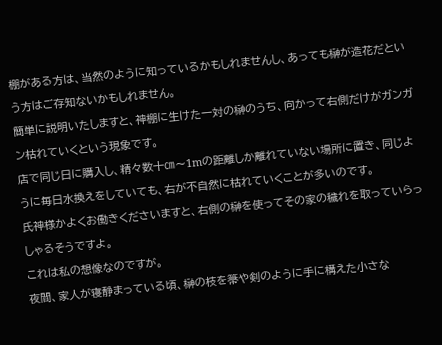棚がある方は、当然のように知っているかもしれませんし、あっても榊が造花だという方はご存知ないかもしれません。
簡単に説明いたしますと、神棚に生けた一対の榊のうち、向かって右側だけがガンガン枯れていくという現象です。
店で同じ日に購入し、精々数十㎝〜1mの距離しか離れていない場所に置き、同じように毎日水換えをしていても、右が不自然に枯れていくことが多いのです。
氏神様かよくお働きくださいますと、右側の榊を使ってその家の穢れを取っていらっしゃるそうですよ。
これは私の想像なのですが。
夜間、家人が寝静まっている頃、榊の枝を箒や剣のように手に構えた小さな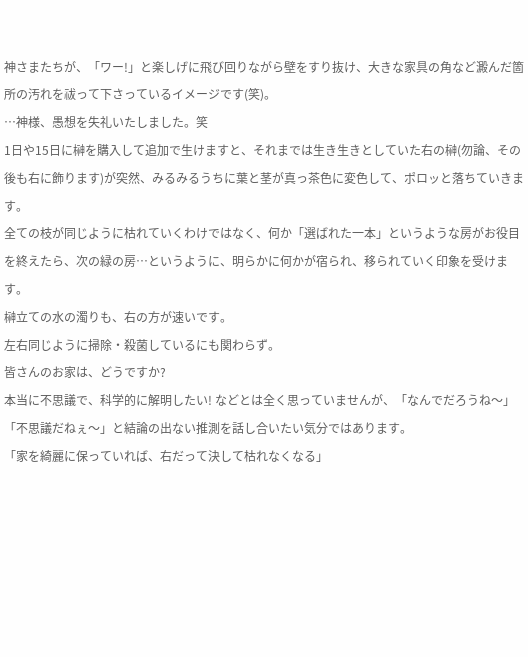神さまたちが、「ワー!」と楽しげに飛び回りながら壁をすり抜け、大きな家具の角など澱んだ箇所の汚れを祓って下さっているイメージです(笑)。
…神様、愚想を失礼いたしました。笑
1日や15日に榊を購入して追加で生けますと、それまでは生き生きとしていた右の榊(勿論、その後も右に飾ります)が突然、みるみるうちに葉と茎が真っ茶色に変色して、ポロッと落ちていきます。
全ての枝が同じように枯れていくわけではなく、何か「選ばれた一本」というような房がお役目を終えたら、次の緑の房…というように、明らかに何かが宿られ、移られていく印象を受けます。
榊立ての水の濁りも、右の方が速いです。
左右同じように掃除・殺菌しているにも関わらず。
皆さんのお家は、どうですか?
本当に不思議で、科学的に解明したい! などとは全く思っていませんが、「なんでだろうね〜」「不思議だねぇ〜」と結論の出ない推測を話し合いたい気分ではあります。
「家を綺麗に保っていれば、右だって決して枯れなくなる」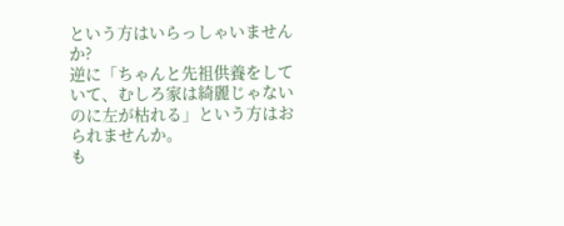という方はいらっしゃいませんか?
逆に「ちゃんと先祖供養をしていて、むしろ家は綺麗じゃないのに左が枯れる」という方はおられませんか。
も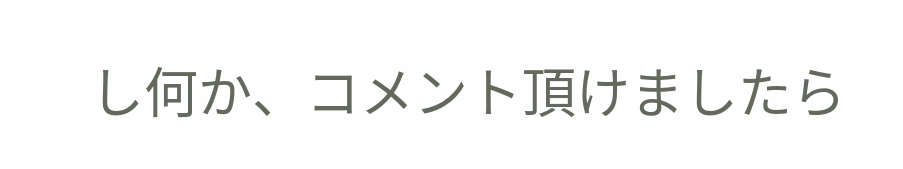し何か、コメント頂けましたら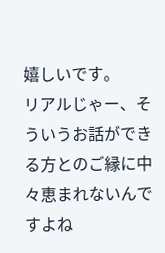嬉しいです。
リアルじゃー、そういうお話ができる方とのご縁に中々恵まれないんですよね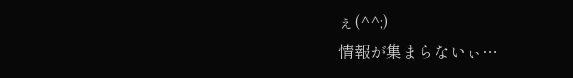ぇ(^^;)
情報が集まらないぃ…